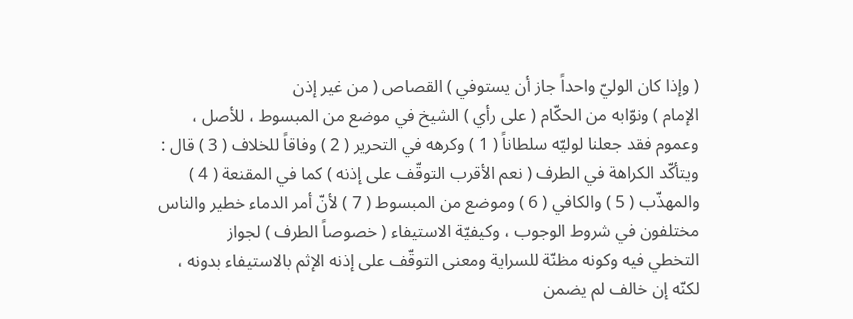( وإذا كان الوليّ واحداً جاز أن يستوفي ) القصاص ( من غير إذن
الإمام ) ونوّابه من الحكّام ( على رأي ) الشيخ في موضع من المبسوط ، للأصل ،
وعموم فقد جعلنا لوليّه سلطاناً ( 1 ) وكرهه في التحرير ( 2 ) وفاقاً للخلاف ( 3 ) قال :
ويتأكّد الكراهة في الطرف ( نعم الأقرب التوقّف على إذنه ) كما في المقنعة ( 4 )
والمهذّب ( 5 ) والكافي ( 6 ) وموضع من المبسوط ( 7 ) لأنّ أمر الدماء خطير والناس
مختلفون في شروط الوجوب ، وكيفيّة الاستيفاء ( خصوصاً الطرف ) لجواز
التخطي فيه وكونه مظنّة للسراية ومعنى التوقّف على إذنه الإثم بالاستيفاء بدونه ،
لكنّه إن خالف لم يضمن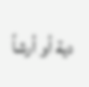دية أو أرشاً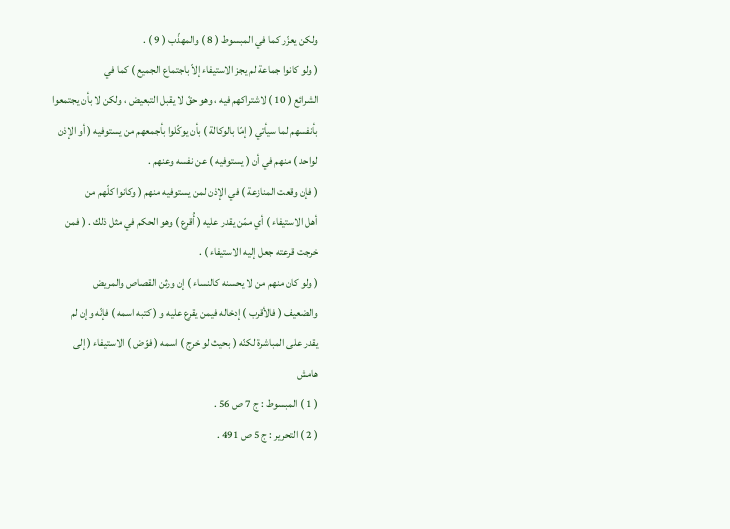ولكن يعزّر كما في المبسوط ( 8 ) والمهذّب ( 9 ) .
( ولو كانوا جماعة لم يجز الاستيفاء إلاّ باجتماع الجميع ) كما في
الشرائع ( 10 ) لاشتراكهم فيه ، وهو حقّ لا يقبل التبعيض ، ولكن لا بأن يجتمعوا
بأنفسهم لما سيأتي ( إمّا بالوكالة ) بأن يوكّلوا بأجمعهم من يستوفيه ( أو الإذن
لواحد ) منهم في أن ( يستوفيه ) عن نفسه وعنهم .
( فإن وقعت المنازعة ) في الإذن لمن يستوفيه منهم ( وكانوا كلّهم من
أهل الاستيفاء ) أي ممّن يقدر عليه ( أُقرع ) وهو الحكم في مثل ذلك . ( فمن
خرجت قرعته جعل إليه الاستيفاء ) .
( ولو كان منهم من لا يحسنه كالنساء ) إن ورثن القصاص والمريض
والضعيف ( فالأقرب ) إدخاله فيمن يقرع عليه و ( كتبه اسمه ) فإنّه وإن لم
يقدر على المباشرة لكنّه ( بحيث لو خرج ) اسمه ( فوّض ) الاستيفاء ( إلى
هامش
( 1 ) المبسوط : ج 7 ص 56 .
( 2 ) التحرير : ج 5 ص 491 .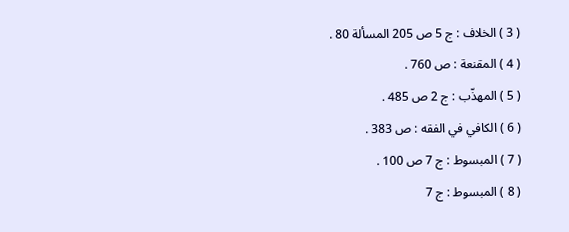( 3 ) الخلاف : ج 5 ص 205 المسألة 80 .
( 4 ) المقنعة : ص 760 .
( 5 ) المهذّب : ج 2 ص 485 .
( 6 ) الكافي في الفقه : ص 383 .
( 7 ) المبسوط : ج 7 ص 100 .
( 8 ) المبسوط : ج 7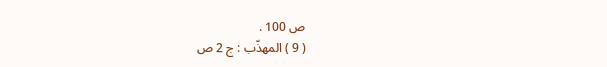ص 100 .
( 9 ) المهذّب : ج 2 ص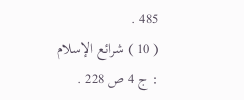485 .
( 10 ) شرائع الإسلام : ج 4 ص 228 .